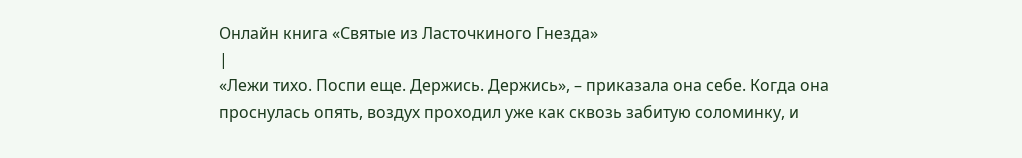Онлайн книга «Святые из Ласточкиного Гнезда»
|
«Лежи тихо. Поспи еще. Держись. Держись», – приказала она себе. Когда она проснулась опять, воздух проходил уже как сквозь забитую соломинку, и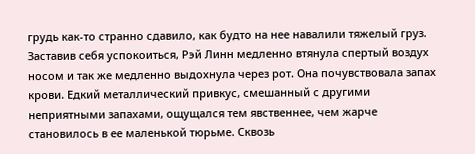грудь как-то странно сдавило, как будто на нее навалили тяжелый груз. Заставив себя успокоиться, Рэй Линн медленно втянула спертый воздух носом и так же медленно выдохнула через рот. Она почувствовала запах крови. Едкий металлический привкус, смешанный с другими неприятными запахами, ощущался тем явственнее, чем жарче становилось в ее маленькой тюрьме. Сквозь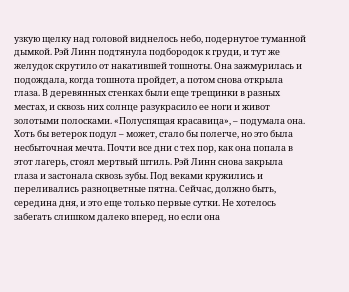узкую щелку над головой виднелось небо, подернутое туманной дымкой. Рэй Линн подтянула подбородок к груди, и тут же желудок скрутило от накатившей тошноты. Она зажмурилась и подождала, когда тошнота пройдет, а потом снова открыла глаза. В деревянных стенках были еще трещинки в разных местах, и сквозь них солнце разукрасило ее ноги и живот золотыми полосками. «Полуспящая красавица», – подумала она. Хоть бы ветерок подул – может, стало бы полегче, но это была несбыточная мечта. Почти все дни с тех пор, как она попала в этот лагерь, стоял мертвый штиль. Рэй Линн снова закрыла глаза и застонала сквозь зубы. Под веками кружились и переливались разноцветные пятна. Сейчас, должно быть, середина дня, и это еще только первые сутки. Не хотелось забегать слишком далеко вперед, но если она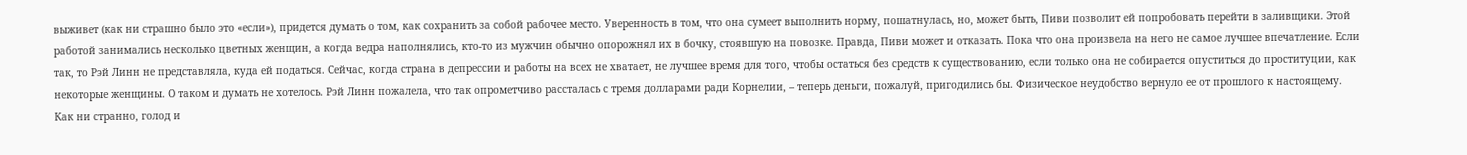выживет (как ни страшно было это «если»), придется думать о том, как сохранить за собой рабочее место. Уверенность в том, что она сумеет выполнить норму, пошатнулась, но, может быть, Пиви позволит ей попробовать перейти в заливщики. Этой работой занимались несколько цветных женщин, а когда ведра наполнялись, кто-то из мужчин обычно опорожнял их в бочку, стоявшую на повозке. Правда, Пиви может и отказать. Пока что она произвела на него не самое лучшее впечатление. Если так, то Рэй Линн не представляла, куда ей податься. Сейчас, когда страна в депрессии и работы на всех не хватает, не лучшее время для того, чтобы остаться без средств к существованию, если только она не собирается опуститься до проституции, как некоторые женщины. О таком и думать не хотелось. Рэй Линн пожалела, что так опрометчиво рассталась с тремя долларами ради Корнелии, – теперь деньги, пожалуй, пригодились бы. Физическое неудобство вернуло ее от прошлого к настоящему. Как ни странно, голод и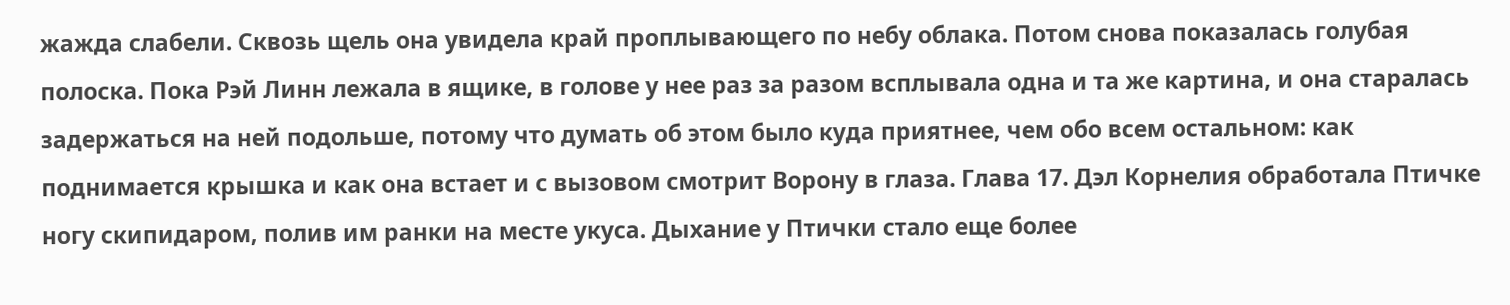жажда слабели. Сквозь щель она увидела край проплывающего по небу облака. Потом снова показалась голубая полоска. Пока Рэй Линн лежала в ящике, в голове у нее раз за разом всплывала одна и та же картина, и она старалась задержаться на ней подольше, потому что думать об этом было куда приятнее, чем обо всем остальном: как поднимается крышка и как она встает и с вызовом смотрит Ворону в глаза. Глава 17. Дэл Корнелия обработала Птичке ногу скипидаром, полив им ранки на месте укуса. Дыхание у Птички стало еще более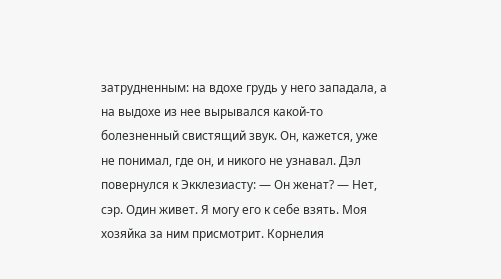затрудненным: на вдохе грудь у него западала, а на выдохе из нее вырывался какой-то болезненный свистящий звук. Он, кажется, уже не понимал, где он, и никого не узнавал. Дэл повернулся к Экклезиасту: — Он женат? — Нет, сэр. Один живет. Я могу его к себе взять. Моя хозяйка за ним присмотрит. Корнелия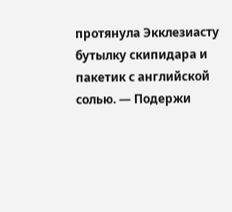протянула Экклезиасту бутылку скипидара и пакетик с английской солью. — Подержи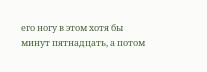его ногу в этом хотя бы минут пятнадцать, а потом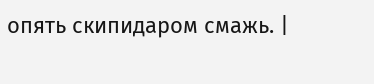опять скипидаром смажь. |